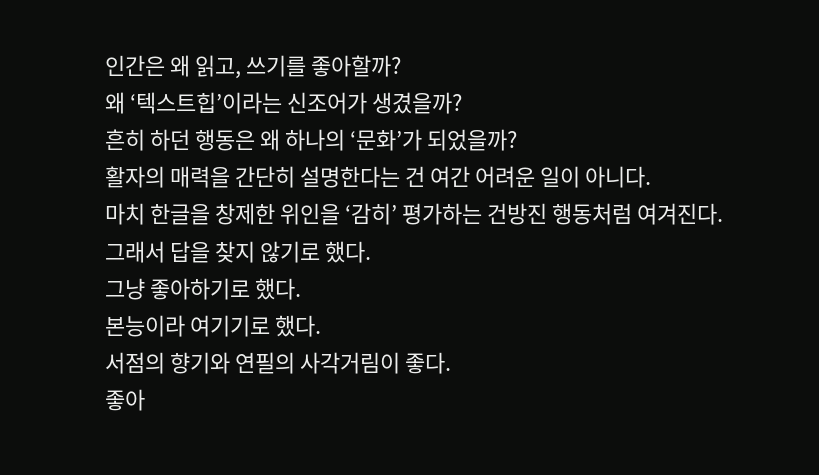인간은 왜 읽고, 쓰기를 좋아할까?
왜 ‘텍스트힙’이라는 신조어가 생겼을까?
흔히 하던 행동은 왜 하나의 ‘문화’가 되었을까?
활자의 매력을 간단히 설명한다는 건 여간 어려운 일이 아니다.
마치 한글을 창제한 위인을 ‘감히’ 평가하는 건방진 행동처럼 여겨진다.
그래서 답을 찾지 않기로 했다.
그냥 좋아하기로 했다.
본능이라 여기기로 했다.
서점의 향기와 연필의 사각거림이 좋다.
좋아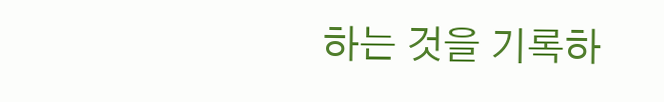하는 것을 기록하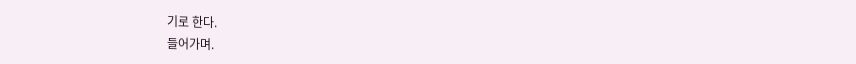기로 한다.
들어가며.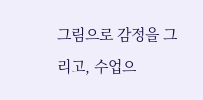그림으로 감정을 그리고, 수업으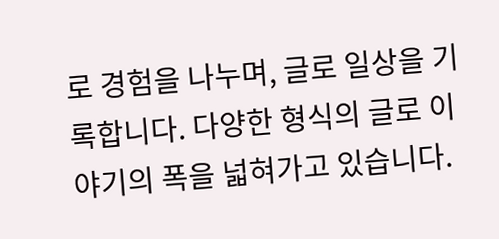로 경험을 나누며, 글로 일상을 기록합니다. 다양한 형식의 글로 이야기의 폭을 넓혀가고 있습니다.